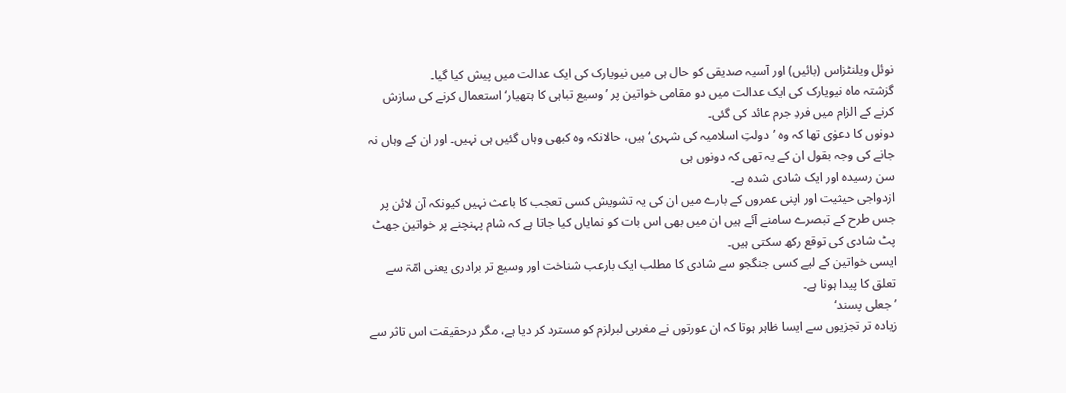نوئل ویلنٹزاس (بائیں) اور آسیہ صدیقی کو حال ہی میں نیویارک کی ایک عدالت میں پیش کیا گیا۔
گزشتہ ماہ نیویارک کی ایک عدالت میں دو مقامی خواتین پر ’وسیع تباہی کا ہتھیار‘ استعمال کرنے کی سازش کرنے کے الزام میں فردِ جرم عائد کی گئی۔
دونوں کا دعوٰی تھا کہ وہ ’دولتِ اسلامیہ کی شہری‘ ہیں، حالانکہ وہ کبھی وہاں گئیں ہی نہیں۔ اور ان کے وہاں نہ جانے کی وجہ بقول ان کے یہ تھی کہ دونوں ہی
سن رسیدہ اور ایک شادی شدہ ہے۔
ازدواجی حیثیت اور اپنی عمروں کے بارے میں ان کی یہ تشویش کسی تعجب کا باعث نہیں کیونکہ آن لائن پر جس طرح کے تبصرے سامنے آئے ہیں ان میں بھی اس بات کو نمایاں کیا جاتا ہے کہ شام پہنچنے پر خواتین جھٹ پٹ شادی کی توقع رکھ سکتی ہیں۔
ایسی خواتین کے لیے کسی جنگجو سے شادی کا مطلب ایک بارعب شناخت اور وسیع تر برادری یعنی امّۃ سے تعلق کا پیدا ہونا ہے۔
’جعلی پسند‘
زیادہ تر تجزیوں سے ایسا ظاہر ہوتا کہ ان عورتوں نے مغربی لبرلزم کو مسترد کر دیا ہے، مگر درحقیقت اس تاثر سے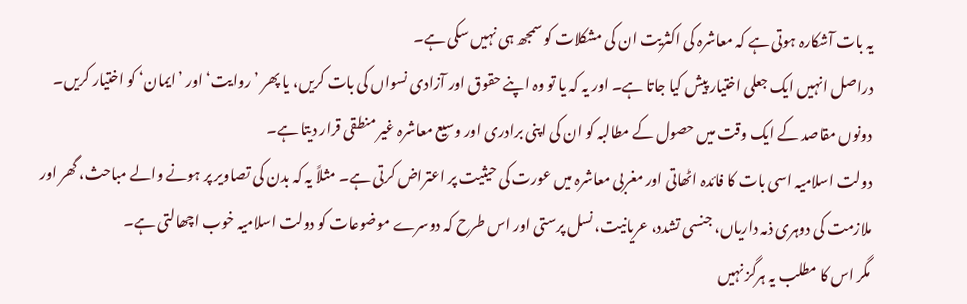یہ بات آشکارہ ہوتی ہے کہ معاشرہ کی اکثریت ان کی مشکلات کو سمجھ ہی نہیں سکی ہے۔
دراصل انہیں ایک جعلی اختیار پیش کیا جاتا ہے۔ اور یہ کہ یا تو وہ اپنے حقوق اور آزادی نسواں کی بات کریں، یا پھر ’روایت‘ اور ’ایمان‘ کو اختیار کریں۔
دونوں مقاصد کے ایک وقت میں حصول کے مطالبہ کو ان کی اپنی برادری اور وسیع معاشرہ غیر منطقی قرار دیتا ہے۔
دولت اسلامیہ اسی بات کا فائدہ اٹھاتی اور مغربی معاشرہ میں عورت کی حیثیت پر اعتراض کرتی ہے۔ مثلاً یہ کہ بدن کی تصاویر پر ہونے والے مباحث، گھر اور ملازمت کی دوہری ذمہ داریاں، جنسی تشدد، عریانیت، نسل پرستی اور اس طرح کہ دوسرے موضوعات کو دولت اسلامیہ خوب اچھالتی ہے۔
مگر اس کا مطلب یہ ہرگز نہیں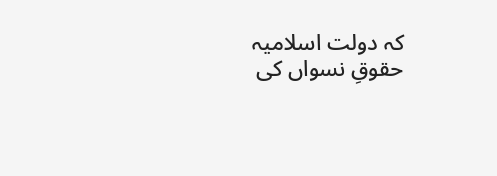کہ دولت اسلامیہ حقوقِ نسواں کی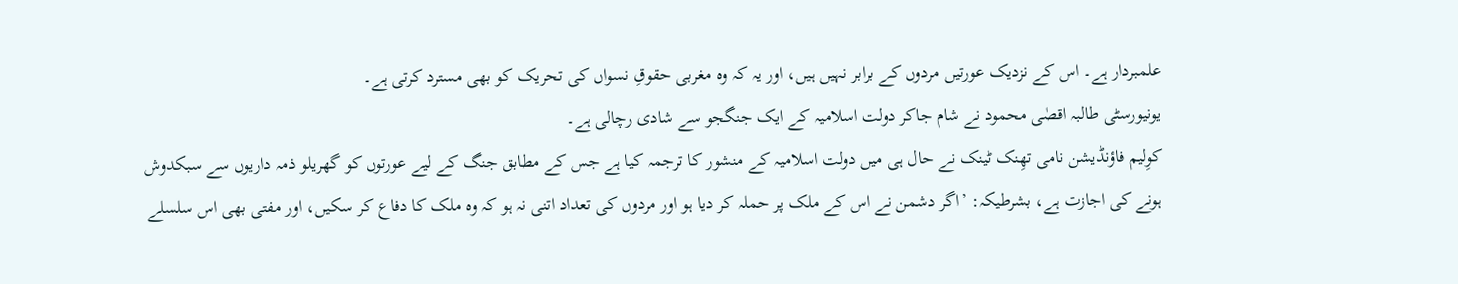علمبردار ہے۔ اس کے نزدیک عورتیں مردوں کے برابر نہیں ہیں، اور یہ کہ وہ مغربی حقوقِ نسواں کی تحریک کو بھی مسترد کرتی ہے۔
یونیورسٹی طالبہ اقصٰی محمود نے شام جاکر دولت اسلامیہ کے ایک جنگجو سے شادی رچالی ہے۔
کوِلیم فاؤنڈیشن نامی تھِنک ٹینک نے حال ہی میں دولت اسلامیہ کے منشور کا ترجمہ کیا ہے جس کے مطابق جنگ کے لیے عورتوں کو گھریلو ذمہ داریوں سے سبکدوش ہونے کی اجازت ہے، بشرطیکہ: ’اگر دشمن نے اس کے ملک پر حملہ کر دیا ہو اور مردوں کی تعداد اتنی نہ ہو کہ وہ ملک کا دفاع کر سکیں، اور مفتی بھی اس سلسلے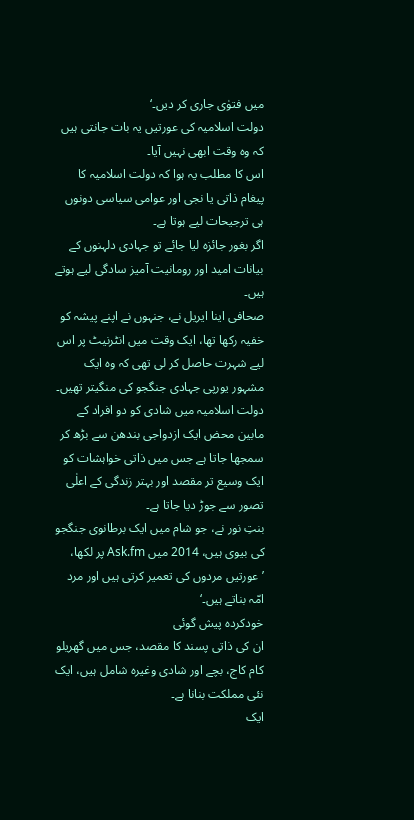میں فتوٰی جاری کر دیں۔‘
دولت اسلامیہ کی عورتیں یہ بات جانتی ہیں کہ وہ وقت ابھی نہیں آیا۔
اس کا مطلب یہ ہوا کہ دولت اسلامیہ کا پیغام ذاتی یا نجی اور عوامی سیاسی دونوں ہی ترجیحات لیے ہوتا ہے۔
اگر بغور جائزہ لیا جائے تو جہادی دلہنوں کے بیانات امید اور رومانیت آمیز سادگی لیے ہوتے ہیں۔
صحافی اینا ایریل نے، جنہوں نے اپنے پیشہ کو خفیہ رکھا تھا، ایک وقت میں انٹرنیٹ پر اس لیے شہرت حاصل کر لی تھی کہ وہ ایک مشہور یورپی جہادی جنگجو کی منگیتر تھیں۔
دولت اسلامیہ میں شادی کو دو افراد کے مابین محض ایک ازدواجی بندھن سے بڑھ کر سمجھا جاتا ہے جس میں ذاتی خواہشات کو ایک وسیع تر مقصد اور بہتر زندگی کے اعلٰی تصور سے جوڑ دیا جاتا ہے۔
بنتِ نور نے، جو شام میں ایک برطانوی جنگجو کی بیوی ہیں، 2014 میں Ask.fm پر لکھا، ’عورتیں مردوں کی تعمیر کرتی ہیں اور مرد امّہ بناتے ہیں۔‘
خودکردہ پیش گوئی
ان کی ذاتی پسند کا مقصد، جس میں گھریلو کام کاج، بچے اور شادی وغیرہ شامل ہیں، ایک نئی مملکت بنانا ہے۔
ایک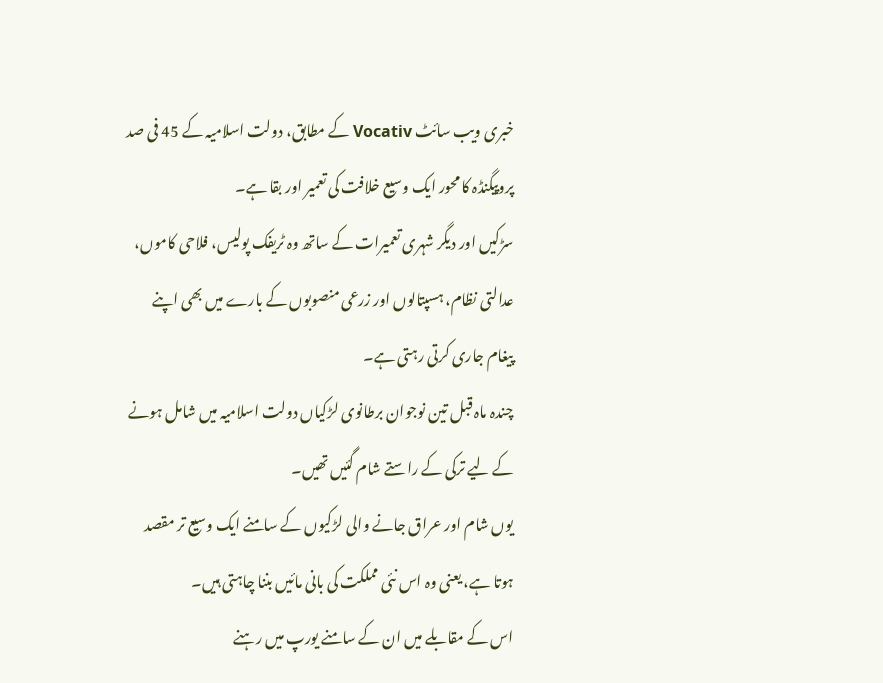خبری ویب سائٹ Vocativ کے مطابق، دولت اسلامیہ کے 45 فی صد پروپیگنڈہ کا محور ایک وسیع خلافت کی تعمیر اور بقا ہے۔
سڑکیں اور دیگر شہری تعمیرات کے ساتھ وہ ٹریفک پولیس، فلاحی کاموں، عدالتی نظام، ہسپتالوں اور زرعی منصوبوں کے بارے میں بھی اپنے پیغام جاری کرتی رہتی ہے۔
چندہ ماہ قبل تین نوجوان برطانوی لڑکیاں دولت اسلامیہ میں شامل ہونے کے لیے ترکی کے راستے شام گئیں تھیں۔
یوں شام اور عراق جانے والی لڑکیوں کے سامنے ایک وسیع تر مقصد ہوتا ہے، یعنی وہ اس نئی مملکت کی بانی مائیں بننا چاہتی ہیں۔
اس کے مقابلے میں ان کے سامنے یورپ میں رہنے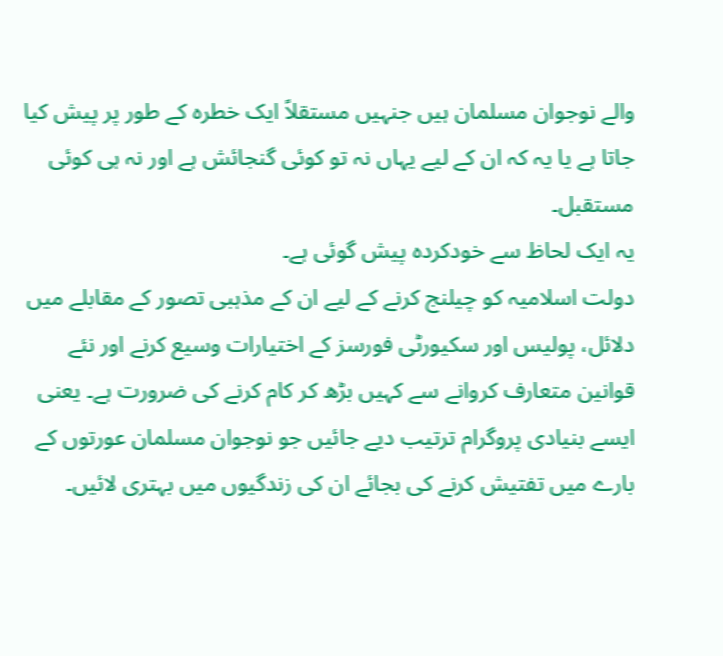والے نوجوان مسلمان ہیں جنہیں مستقلاً ایک خطرہ کے طور پر پیش کیا جاتا ہے یا یہ کہ ان کے لیے یہاں نہ تو کوئی گنجائش ہے اور نہ ہی کوئی مستقبل۔
یہ ایک لحاظ سے خودکردہ پیش گوئی ہے۔
دولت اسلامیہ کو چیلنج کرنے کے لیے ان کے مذہبی تصور کے مقابلے میں دلائل، پولیس اور سکیورٹی فورسز کے اختیارات وسیع کرنے اور نئے قوانین متعارف کروانے سے کہیں بڑھ کر کام کرنے کی ضرورت ہے۔ یعنی ایسے بنیادی پروگرام ترتیب دیے جائیں جو نوجوان مسلمان عورتوں کے بارے میں تفتیش کرنے کی بجائے ان کی زندگیوں میں بہتری لائیں۔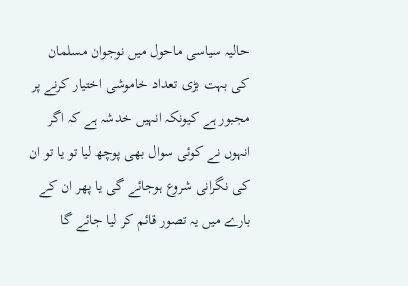حالیہ سیاسی ماحول میں نوجوان مسلمان کی بہت بڑی تعداد خاموشی اختیار کرنے پر مجبور ہے کیونکہ انہیں خدشہ ہے کہ اگر انہوں نے کوئی سوال بھی پوچھ لیا تو یا تو ان کی نگرانی شروع ہوجائے گی یا پھر ان کے بارے میں یہ تصور قائم کر لیا جائے گا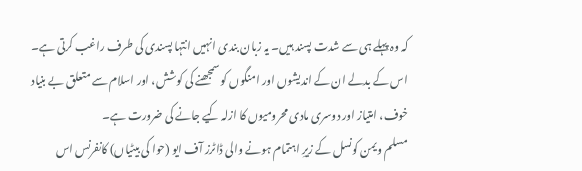کہ وہ پہلے ہی سے شدت پسند ہیں۔ یہ زبان بندی انہیں انتہا پسندی کی طرف راغب کرتی ہے۔
اس کے بدلے ان کے اندیشوں اور امنگوں کو سمجھنے کی کوشش، اور اسلام سے متعلق بے بنیاد خوف، امتیاز اور دوسری مادی محرومیوں کا ازلہ کیے جانے کی ضرورت ہے۔
مسلم ویمن کونسل کے زیرِ اہتمام ہونے والی ڈاٹرز آف ایو (حوا کی بیٹیاں) کانفرنس اس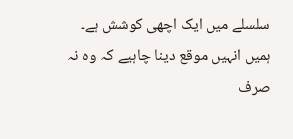سلسلے میں ایک اچھی کوشش ہے۔
ہمیں انہیں موقع دینا چاہیے کہ وہ نہ صرف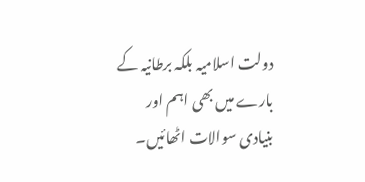دولت اسلامیہ بلکہ برطانیہ کے بارے میں بھی اہم اور بنیادی سوالات اٹھائیں۔